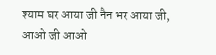श्याम घर आया जी नैन भर आया जी,
आओ जी आओ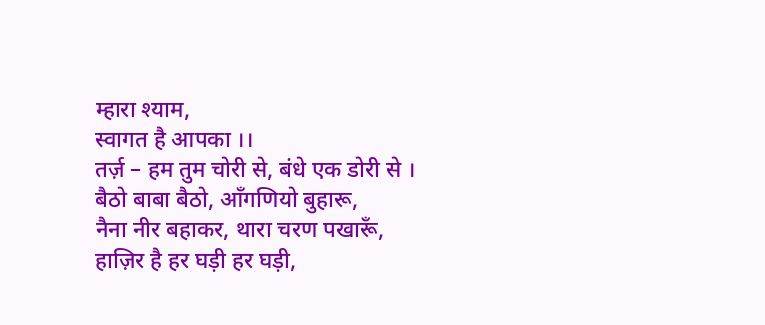म्हारा श्याम,
स्वागत है आपका ।।
तर्ज़ – हम तुम चोरी से, बंधे एक डोरी से ।
बैठो बाबा बैठो, आँगणियो बुहारू,
नैना नीर बहाकर, थारा चरण पखारूँ,
हाज़िर है हर घड़ी हर घड़ी,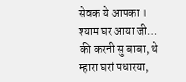सेवक ये आपका ।
श्याम घर आया जी…
की करनी सु बाबा, थे म्हारा घरां पधारया,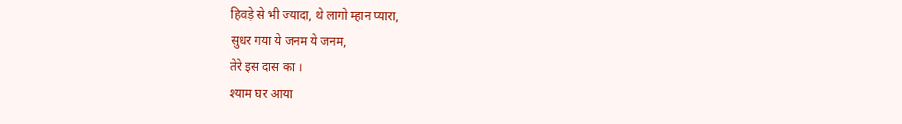हिवड़े से भी ज्यादा, थे लागो म्हान प्यारा,
सुधर गया ये जनम ये जनम,
तेरे इस दास का ।
श्याम घर आया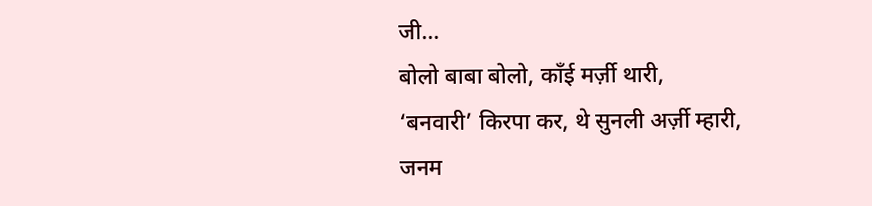जी…
बोलो बाबा बोलो, काँई मर्ज़ी थारी,
‘बनवारी’ किरपा कर, थे सुनली अर्ज़ी म्हारी,
जनम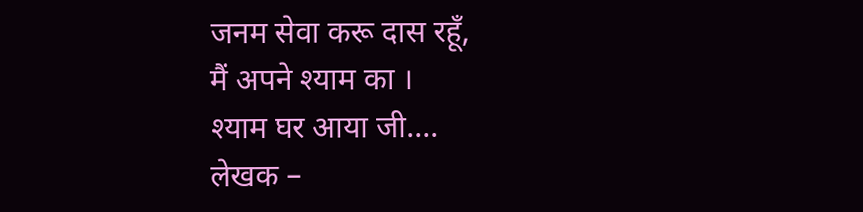जनम सेवा करू दास रहूँ,
मैं अपने श्याम का ।
श्याम घर आया जी….
लेखक –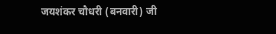जयशंकर चौधरी (बनवारी) जी